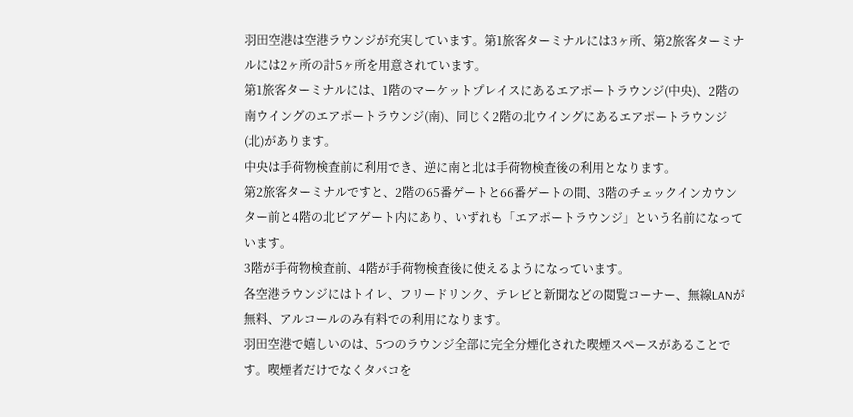羽田空港は空港ラウンジが充実しています。第1旅客ターミナルには3ヶ所、第2旅客ターミナルには2ヶ所の計5ヶ所を用意されています。
第1旅客ターミナルには、1階のマーケットプレイスにあるエアポートラウンジ(中央)、2階の南ウイングのエアポートラウンジ(南)、同じく2階の北ウイングにあるエアポートラウンジ(北)があります。
中央は手荷物検査前に利用でき、逆に南と北は手荷物検査後の利用となります。
第2旅客ターミナルですと、2階の65番ゲートと66番ゲートの間、3階のチェックインカウンター前と4階の北ピアゲート内にあり、いずれも「エアポートラウンジ」という名前になっています。
3階が手荷物検査前、4階が手荷物検査後に使えるようになっています。
各空港ラウンジにはトイレ、フリードリンク、テレビと新聞などの閲覧コーナー、無線LANが無料、アルコールのみ有料での利用になります。
羽田空港で嬉しいのは、5つのラウンジ全部に完全分煙化された喫煙スペースがあることです。喫煙者だけでなくタバコを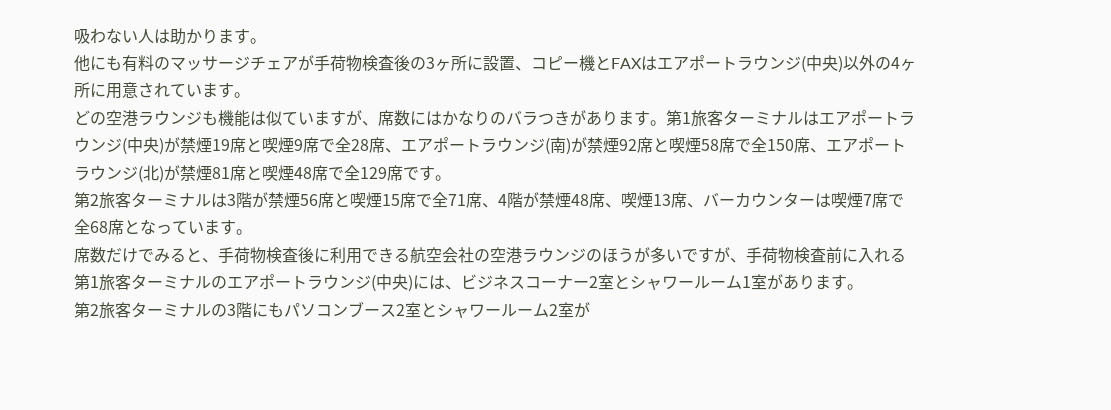吸わない人は助かります。
他にも有料のマッサージチェアが手荷物検査後の3ヶ所に設置、コピー機とFAXはエアポートラウンジ(中央)以外の4ヶ所に用意されています。
どの空港ラウンジも機能は似ていますが、席数にはかなりのバラつきがあります。第1旅客ターミナルはエアポートラウンジ(中央)が禁煙19席と喫煙9席で全28席、エアポートラウンジ(南)が禁煙92席と喫煙58席で全150席、エアポートラウンジ(北)が禁煙81席と喫煙48席で全129席です。
第2旅客ターミナルは3階が禁煙56席と喫煙15席で全71席、4階が禁煙48席、喫煙13席、バーカウンターは喫煙7席で全68席となっています。
席数だけでみると、手荷物検査後に利用できる航空会社の空港ラウンジのほうが多いですが、手荷物検査前に入れる第1旅客ターミナルのエアポートラウンジ(中央)には、ビジネスコーナー2室とシャワールーム1室があります。
第2旅客ターミナルの3階にもパソコンブース2室とシャワールーム2室が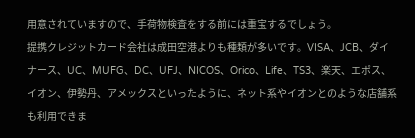用意されていますので、手荷物検査をする前には重宝するでしょう。
提携クレジットカード会社は成田空港よりも種類が多いです。VISA、JCB、ダイナース、UC、MUFG、DC、UFJ、NICOS、Orico、Life、TS3、楽天、エポス、イオン、伊勢丹、アメックスといったように、ネット系やイオンとのような店舗系も利用できま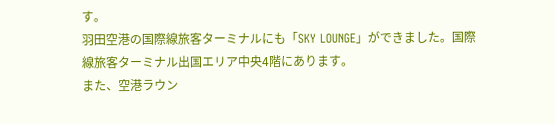す。
羽田空港の国際線旅客ターミナルにも「SKY LOUNGE」ができました。国際線旅客ターミナル出国エリア中央4階にあります。
また、空港ラウン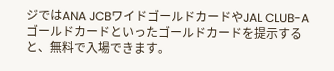ジではANA JCBワイドゴールドカードやJAL CLUB-Aゴールドカードといったゴールドカードを提示すると、無料で入場できます。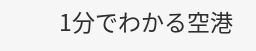1分でわかる空港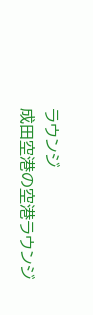ラウンジ
成田空港の空港ラウンジ